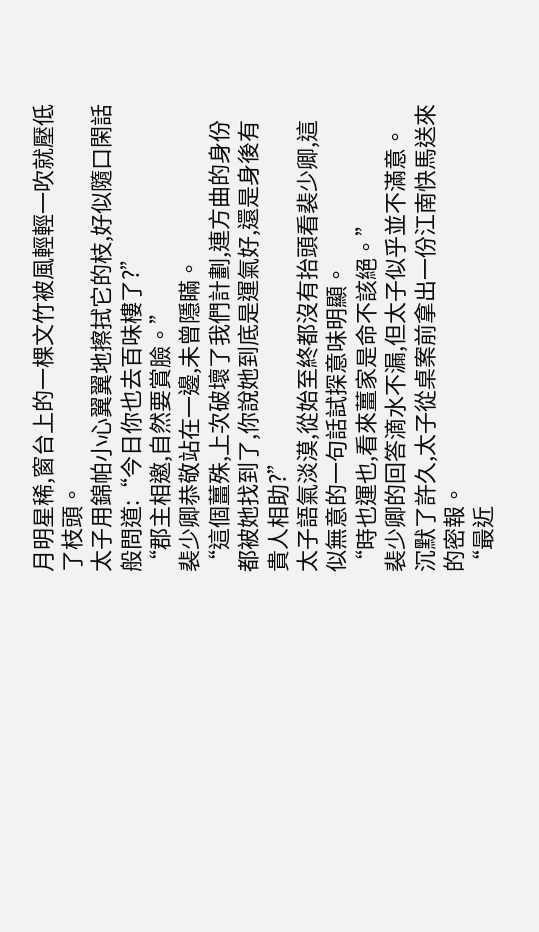月明星稀,窗台上的一棵文竹被風輕輕一吹就壓低了枝頭。
太子用錦帕小心翼翼地擦拭它的枝,好似隨口閑話般問道:“今日你也去百味樓了?”
“郡主相邀,自然要賞臉。”
裴少卿恭敬站在一邊,未曾隱瞞。
“這個薑殊,上次破壞了我們計劃,連方曲的身份都被她找到了,你說她到底是運氣好,還是身後有貴人相助?”
太子語氣淡漠,從始至終都沒有抬頭看裴少卿,這似無意的一句話試探意味明顯。
“時也運也,看來薑家是命不該絕。”
裴少卿的回答滴水不漏,但太子似乎並不滿意。
沉默了許久,太子從桌案前拿出一份江南快馬送來的密報。
“最近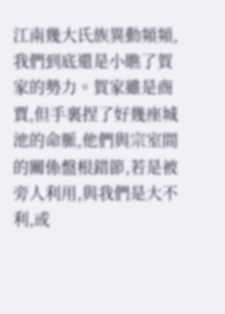江南幾大氏族異動頻頻,我們到底還是小瞧了賀家的勢力。賀家雖是商賈,但手裏捏了好幾座城池的命脈,他們與宗室間的關係盤根錯節,若是被旁人利用,與我們是大不利,或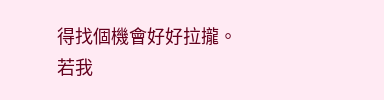得找個機會好好拉攏。若我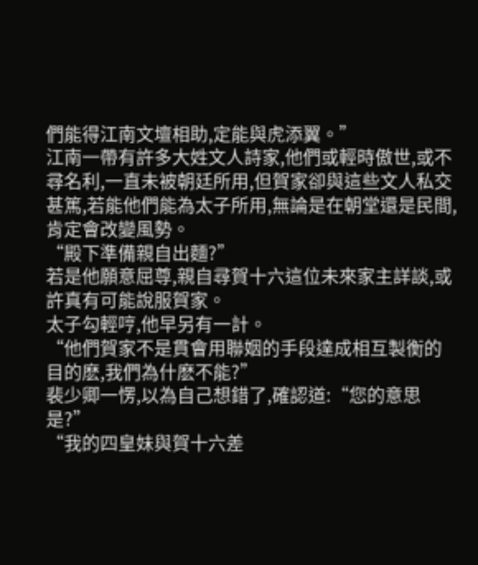們能得江南文壇相助,定能與虎添翼。”
江南一帶有許多大姓文人詩家,他們或輕時傲世,或不尋名利,一直未被朝廷所用,但賀家卻與這些文人私交甚篤,若能他們能為太子所用,無論是在朝堂還是民間,肯定會改變風勢。
“殿下準備親自出麵?”
若是他願意屈尊,親自尋賀十六這位未來家主詳談,或許真有可能說服賀家。
太子勾輕哼,他早另有一計。
“他們賀家不是貫會用聯姻的手段達成相互製衡的目的麽,我們為什麽不能?”
裴少卿一愣,以為自己想錯了,確認道:“您的意思是?”
“我的四皇妹與賀十六差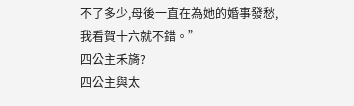不了多少,母後一直在為她的婚事發愁,我看賀十六就不錯。”
四公主禾旖?
四公主與太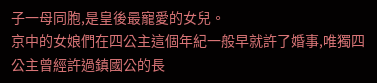子一母同胞,是皇後最寵愛的女兒。
京中的女娘們在四公主這個年紀一般早就許了婚事,唯獨四公主曾經許過鎮國公的長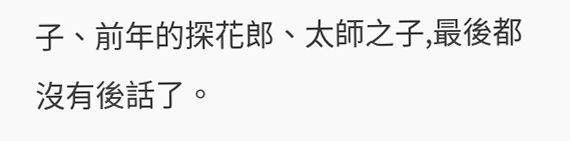子、前年的探花郎、太師之子,最後都沒有後話了。